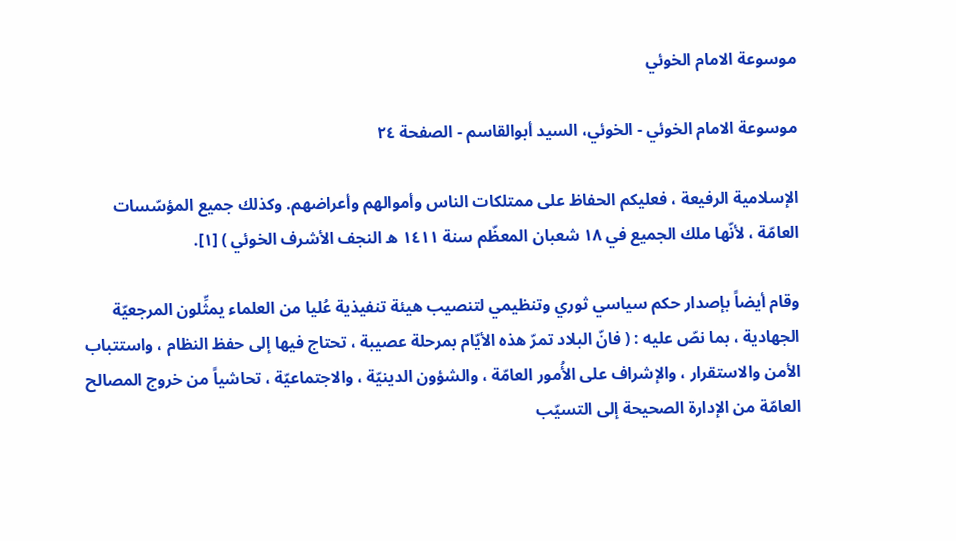موسوعة الامام الخوئي

موسوعة الامام الخوئي - الخوئي، السيد أبوالقاسم - الصفحة ٢٤

الإسلامية الرفيعة ، فعليكم الحفاظ على ممتلكات الناس وأموالهم وأعراضهم. وكذلك جميع المؤسّسات العامّة ، لأنّها ملك الجميع في ١٨ شعبان المعظّم سنة ١٤١١ ه‌ النجف الأشرف الخوئي ) [١].

وقام أيضاً بإصدار حكم سياسي ثوري وتنظيمي لتنصيب هيئة تنفيذية عُليا من العلماء يمثِّلون المرجعيّة الجهادية ، بما نصّ عليه : ( فانّ البلاد تمرّ هذه الأيّام بمرحلة عصيبة ، تحتاج فيها إلى حفظ النظام ، واستتباب الأمن والاستقرار ، والإشراف على الأُمور العامّة ، والشؤون الدينيّة ، والاجتماعيّة ، تحاشياً من خروج المصالح العامّة من الإدارة الصحيحة إلى التسيّب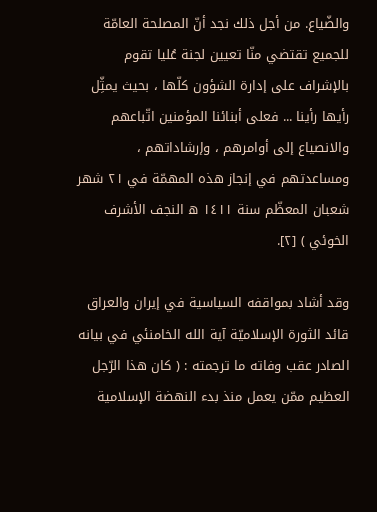والضّياع. من أجل ذلك نجد أنّ المصلحة العامّة للجميع تقتضي منّا تعيين لجنة عُليا تقوم بالإشراف على إدارة الشؤون كلّها ، بحيث يمثِّل رأيها رأينا ... فعلى أبنائنا المؤمنين اتّباعهم والانصياع إلى أوامرهم ، وإرشاداتهم ، ومساعدتهم في إنجاز هذه المهمّة في ٢١ شهر شعبان المعظّم سنة ١٤١١ ه‌ النجف الأشرف الخوئي ) [٢].

وقد أشاد بمواقفه السياسية في إيران والعراق قائد الثورة الإسلاميّة آية الله الخامنئي في بيانه الصادر عقب وفاته ما ترجمته : ( كان هذا الرّجل العظيم ممّن يعمل منذ بدء النهضة الإسلامية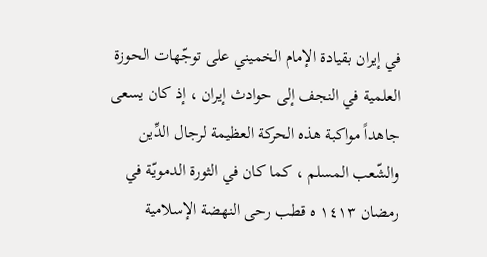في إيران بقيادة الإمام الخميني على توجّهات الحوزة العلمية في النجف إلى حوادث إيران ، إذ كان يسعى جاهداً مواكبة هذه الحركة العظيمة لرجال الدِّين والشّعب المسلم ، كما كان في الثورة الدمويّة في رمضان ١٤١٣ ه‌ قطب رحى النهضة الإسلامية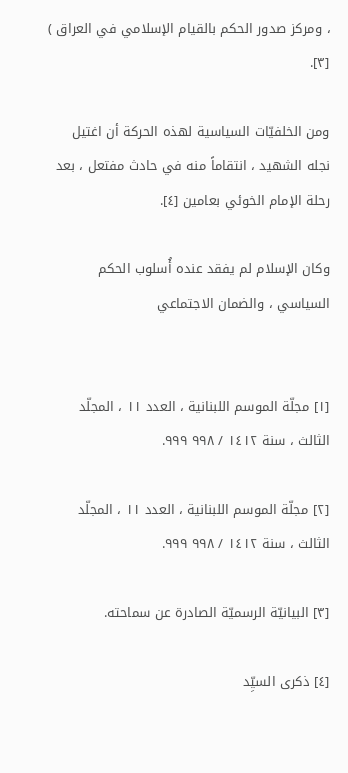، ومركز صدور الحكم بالقيام الإسلامي في العراق ) [٣].

ومن الخلفيّات السياسية لهذه الحركة أن اغتيل نجله الشهيد ، انتقاماً منه في حادث مفتعل ، بعد رحلة الإمام الخوئي بعامين [٤].

وكان الإسلام لم يفقد عنده أُسلوب الحكم السياسي ، والضمان الاجتماعي‌


[١] مجلّة الموسم اللبنانية ، العدد ١١ ، المجلّد الثالث ، سنة ١٤١٢ / ٩٩٨ ٩٩٩.

[٢] مجلّة الموسم اللبنانية ، العدد ١١ ، المجلّد الثالث ، سنة ١٤١٢ / ٩٩٨ ٩٩٩.

[٣] البيانيّة الرسميّة الصادرة عن سماحته.

[٤] ذكرى السيِّد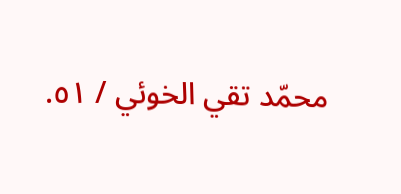محمّد تقي الخوئي / ٥١.